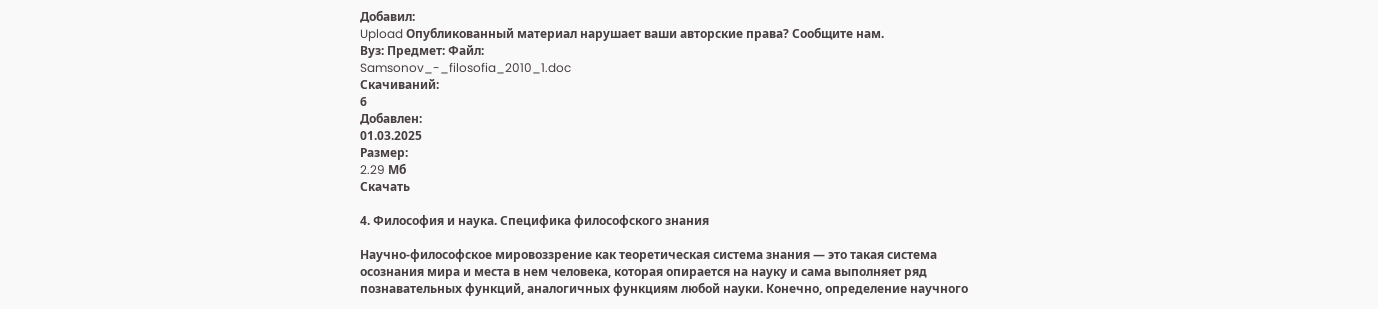Добавил:
Upload Опубликованный материал нарушает ваши авторские права? Сообщите нам.
Вуз: Предмет: Файл:
Samsonov_-_filosofia_2010_1.doc
Скачиваний:
6
Добавлен:
01.03.2025
Размер:
2.29 Mб
Скачать

4. Философия и наука. Специфика философского знания

Научно-философское мировоззрение как теоретическая система знания — это такая система осознания мира и места в нем человека, которая опирается на науку и сама выполняет ряд познавательных функций, аналогичных функциям любой науки. Конечно, определение научного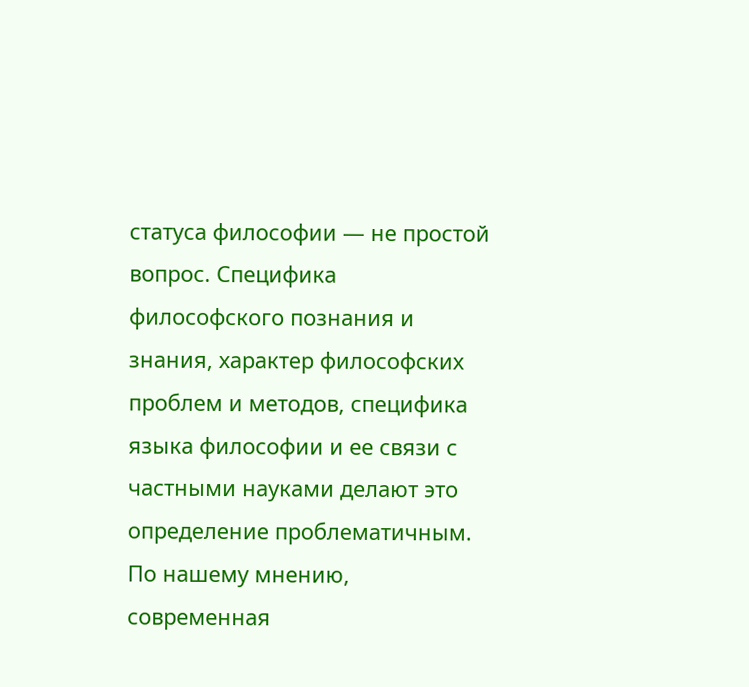статуса философии — не простой вопрос. Специфика философского познания и знания, характер философских проблем и методов, специфика языка философии и ее связи с частными науками делают это определение проблематичным. По нашему мнению, современная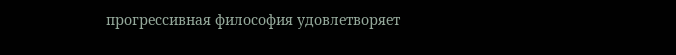прогрессивная философия удовлетворяет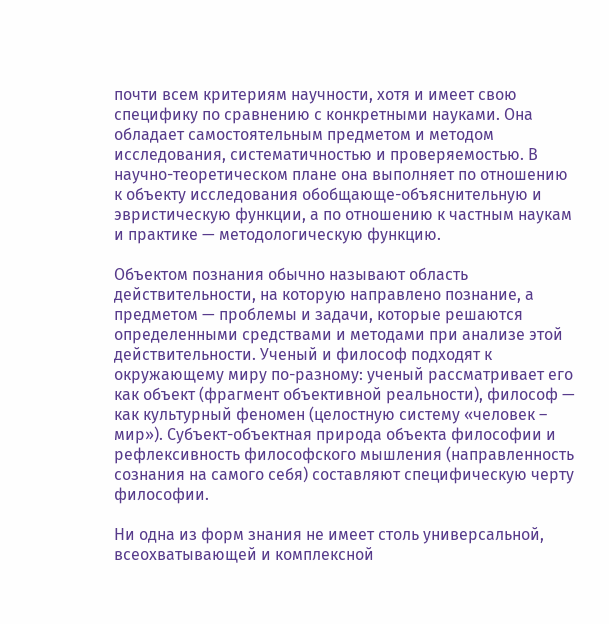почти всем критериям научности, хотя и имеет свою специфику по сравнению с конкретными науками. Она обладает самостоятельным предметом и методом исследования, систематичностью и проверяемостью. В научно-теоретическом плане она выполняет по отношению к объекту исследования обобщающе-объяснительную и эвристическую функции, а по отношению к частным наукам и практике — методологическую функцию.

Объектом познания обычно называют область действительности, на которую направлено познание, а предметом — проблемы и задачи, которые решаются определенными средствами и методами при анализе этой действительности. Ученый и философ подходят к окружающему миру по-разному: ученый рассматривает его как объект (фрагмент объективной реальности), философ — как культурный феномен (целостную систему «человек – мир»). Субъект-объектная природа объекта философии и рефлексивность философского мышления (направленность сознания на самого себя) составляют специфическую черту философии.

Ни одна из форм знания не имеет столь универсальной, всеохватывающей и комплексной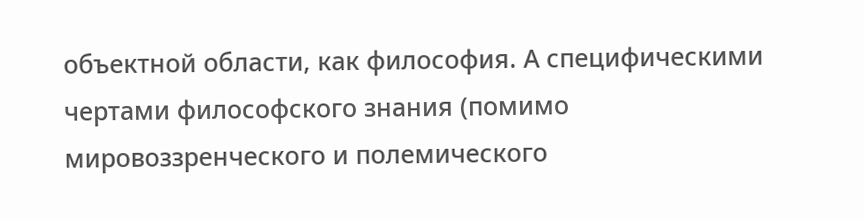объектной области, как философия. А специфическими чертами философского знания (помимо мировоззренческого и полемического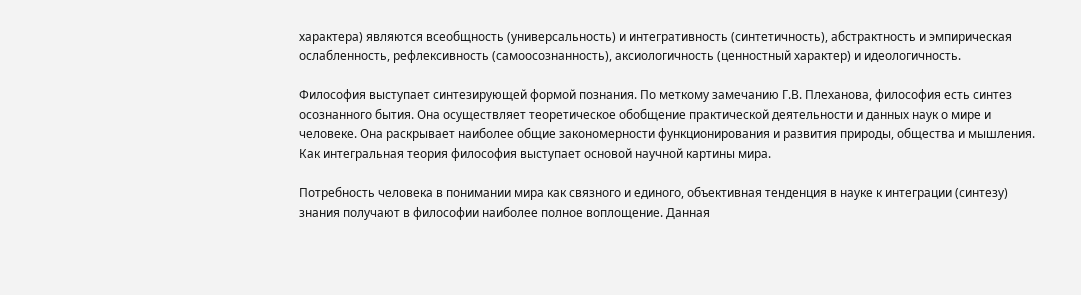характера) являются всеобщность (универсальность) и интегративность (синтетичность), абстрактность и эмпирическая ослабленность, рефлексивность (самоосознанность), аксиологичность (ценностный характер) и идеологичность.

Философия выступает синтезирующей формой познания. По меткому замечанию Г.В. Плеханова, философия есть синтез осознанного бытия. Она осуществляет теоретическое обобщение практической деятельности и данных наук о мире и человеке. Она раскрывает наиболее общие закономерности функционирования и развития природы, общества и мышления. Как интегральная теория философия выступает основой научной картины мира.

Потребность человека в понимании мира как связного и единого, объективная тенденция в науке к интеграции (синтезу) знания получают в философии наиболее полное воплощение. Данная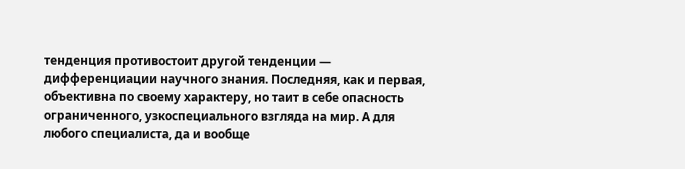тенденция противостоит другой тенденции — дифференциации научного знания. Последняя, как и первая, объективна по своему характеру, но таит в себе опасность ограниченного, узкоспециального взгляда на мир. А для любого специалиста, да и вообще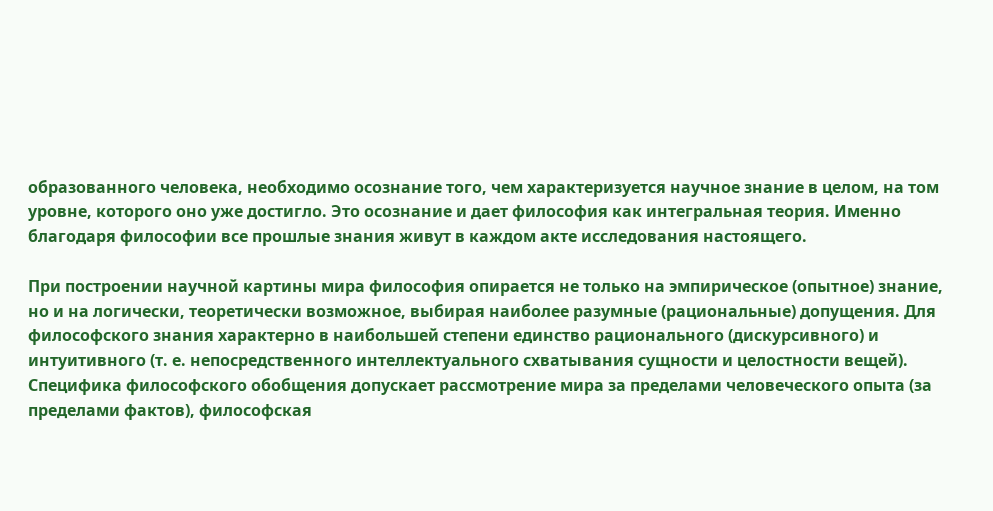образованного человека, необходимо осознание того, чем характеризуется научное знание в целом, на том уровне, которого оно уже достигло. Это осознание и дает философия как интегральная теория. Именно благодаря философии все прошлые знания живут в каждом акте исследования настоящего.

При построении научной картины мира философия опирается не только на эмпирическое (опытное) знание, но и на логически, теоретически возможное, выбирая наиболее разумные (рациональные) допущения. Для философского знания характерно в наибольшей степени единство рационального (дискурсивного) и интуитивного (т. е. непосредственного интеллектуального схватывания сущности и целостности вещей). Специфика философского обобщения допускает рассмотрение мира за пределами человеческого опыта (за пределами фактов), философская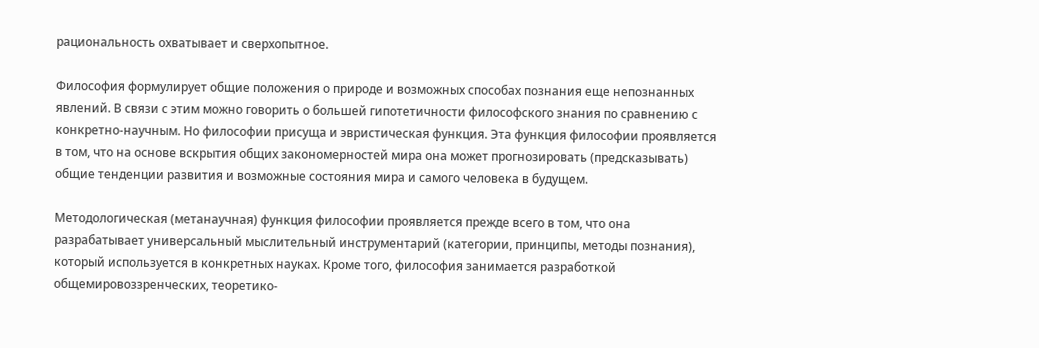рациональность охватывает и сверхопытное.

Философия формулирует общие положения о природе и возможных способах познания еще непознанных явлений. В связи с этим можно говорить о большей гипотетичности философского знания по сравнению с конкретно-научным. Но философии присуща и эвристическая функция. Эта функция философии проявляется в том, что на основе вскрытия общих закономерностей мира она может прогнозировать (предсказывать) общие тенденции развития и возможные состояния мира и самого человека в будущем.

Методологическая (метанаучная) функция философии проявляется прежде всего в том, что она разрабатывает универсальный мыслительный инструментарий (категории, принципы, методы познания), который используется в конкретных науках. Кроме того, философия занимается разработкой общемировоззренческих, теоретико-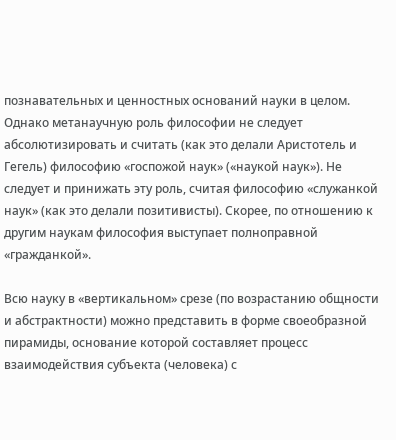познавательных и ценностных оснований науки в целом. Однако метанаучную роль философии не следует абсолютизировать и считать (как это делали Аристотель и Гегель) философию «госпожой наук» («наукой наук»). Не следует и принижать эту роль, считая философию «служанкой наук» (как это делали позитивисты). Скорее, по отношению к другим наукам философия выступает полноправной «гражданкой».

Всю науку в «вертикальном» срезе (по возрастанию общности и абстрактности) можно представить в форме своеобразной пирамиды, основание которой составляет процесс взаимодействия субъекта (человека) с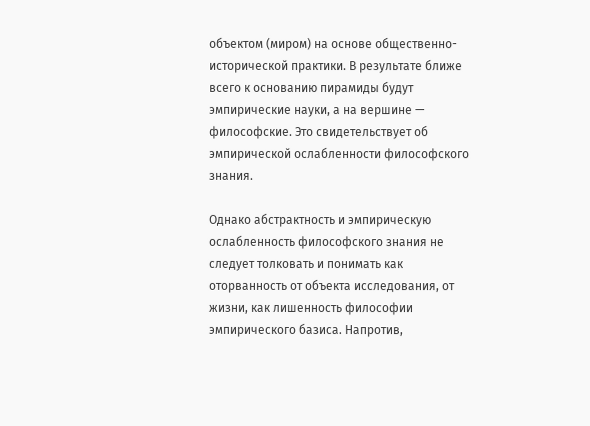объектом (миром) на основе общественно-исторической практики. В результате ближе всего к основанию пирамиды будут эмпирические науки, а на вершине — философские. Это свидетельствует об эмпирической ослабленности философского знания.

Однако абстрактность и эмпирическую ослабленность философского знания не следует толковать и понимать как оторванность от объекта исследования, от жизни, как лишенность философии эмпирического базиса. Напротив,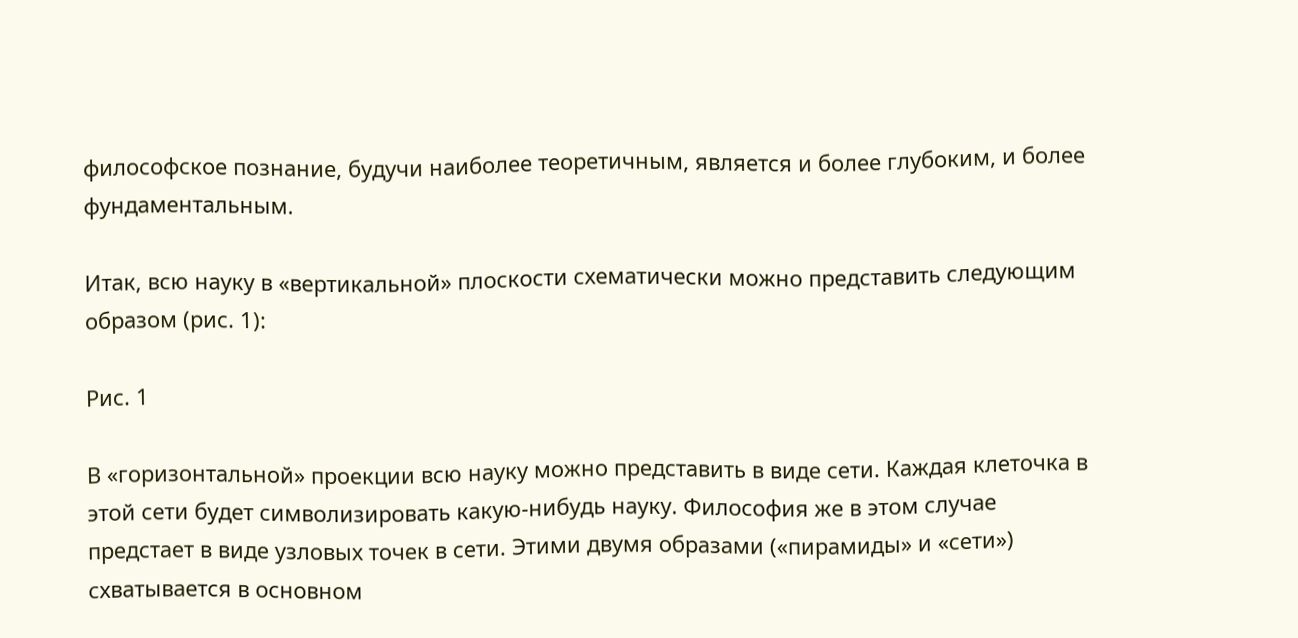философское познание, будучи наиболее теоретичным, является и более глубоким, и более фундаментальным.

Итак, всю науку в «вертикальной» плоскости схематически можно представить следующим образом (рис. 1):

Рис. 1

В «горизонтальной» проекции всю науку можно представить в виде сети. Каждая клеточка в этой сети будет символизировать какую-нибудь науку. Философия же в этом случае предстает в виде узловых точек в сети. Этими двумя образами («пирамиды» и «сети») схватывается в основном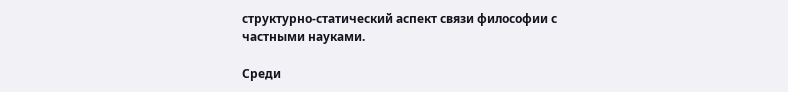структурно-статический аспект связи философии с частными науками.

Среди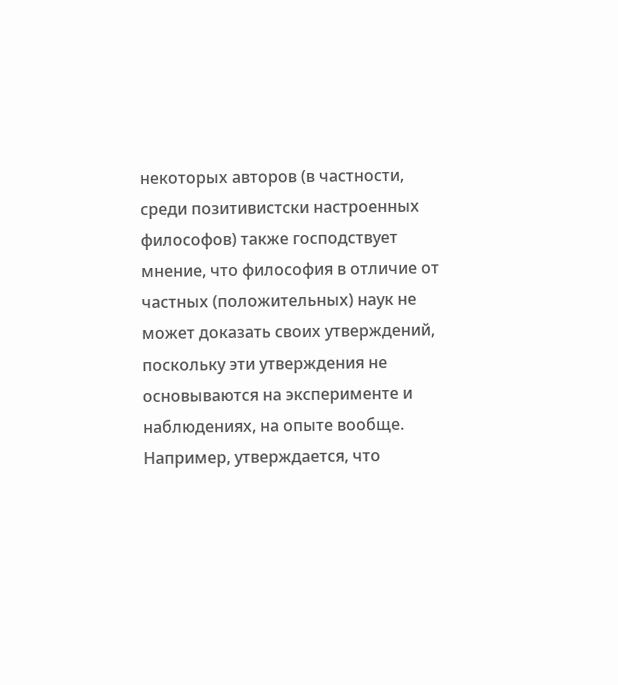некоторых авторов (в частности, среди позитивистски настроенных философов) также господствует мнение, что философия в отличие от частных (положительных) наук не может доказать своих утверждений, поскольку эти утверждения не основываются на эксперименте и наблюдениях, на опыте вообще. Например, утверждается, что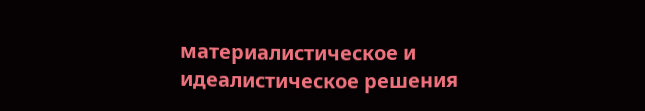материалистическое и идеалистическое решения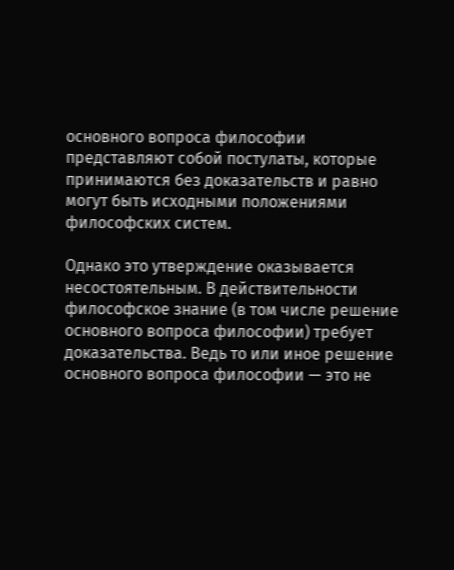основного вопроса философии представляют собой постулаты, которые принимаются без доказательств и равно могут быть исходными положениями философских систем.

Однако это утверждение оказывается несостоятельным. В действительности философское знание (в том числе решение основного вопроса философии) требует доказательства. Ведь то или иное решение основного вопроса философии — это не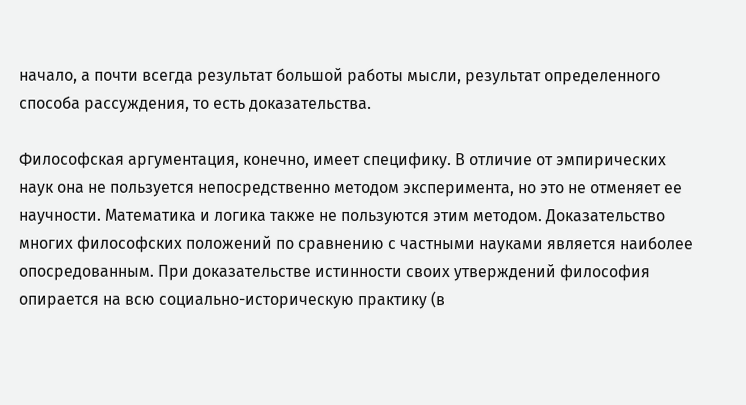начало, а почти всегда результат большой работы мысли, результат определенного способа рассуждения, то есть доказательства.

Философская аргументация, конечно, имеет специфику. В отличие от эмпирических наук она не пользуется непосредственно методом эксперимента, но это не отменяет ее научности. Математика и логика также не пользуются этим методом. Доказательство многих философских положений по сравнению с частными науками является наиболее опосредованным. При доказательстве истинности своих утверждений философия опирается на всю социально-историческую практику (в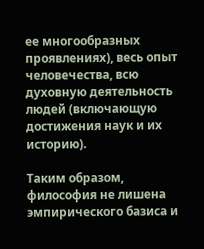ее многообразных проявлениях), весь опыт человечества, всю духовную деятельность людей (включающую достижения наук и их историю).

Таким образом, философия не лишена эмпирического базиса и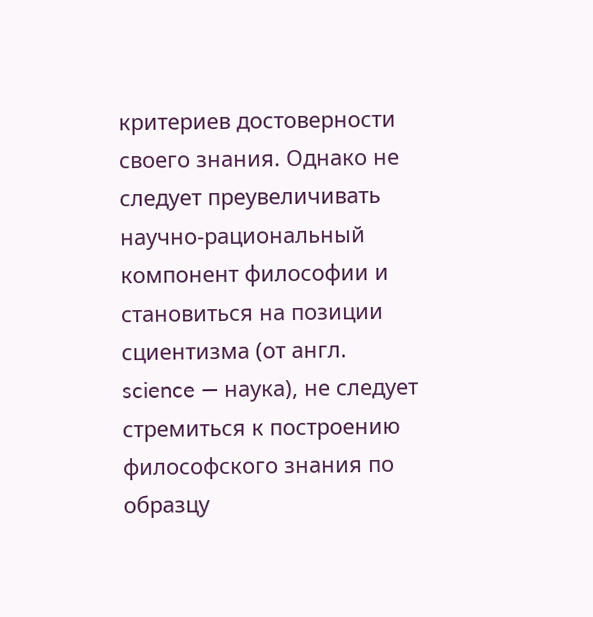критериев достоверности своего знания. Однако не следует преувеличивать научно-рациональный компонент философии и становиться на позиции сциентизма (от англ. science — наука), не следует стремиться к построению философского знания по образцу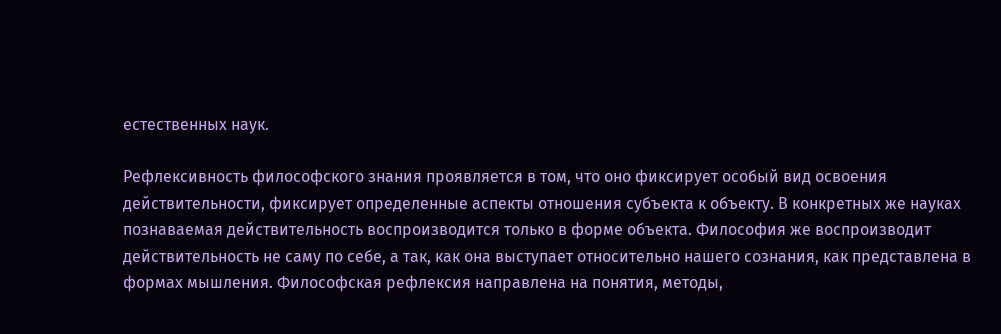естественных наук.

Рефлексивность философского знания проявляется в том, что оно фиксирует особый вид освоения действительности, фиксирует определенные аспекты отношения субъекта к объекту. В конкретных же науках познаваемая действительность воспроизводится только в форме объекта. Философия же воспроизводит действительность не саму по себе, а так, как она выступает относительно нашего сознания, как представлена в формах мышления. Философская рефлексия направлена на понятия, методы,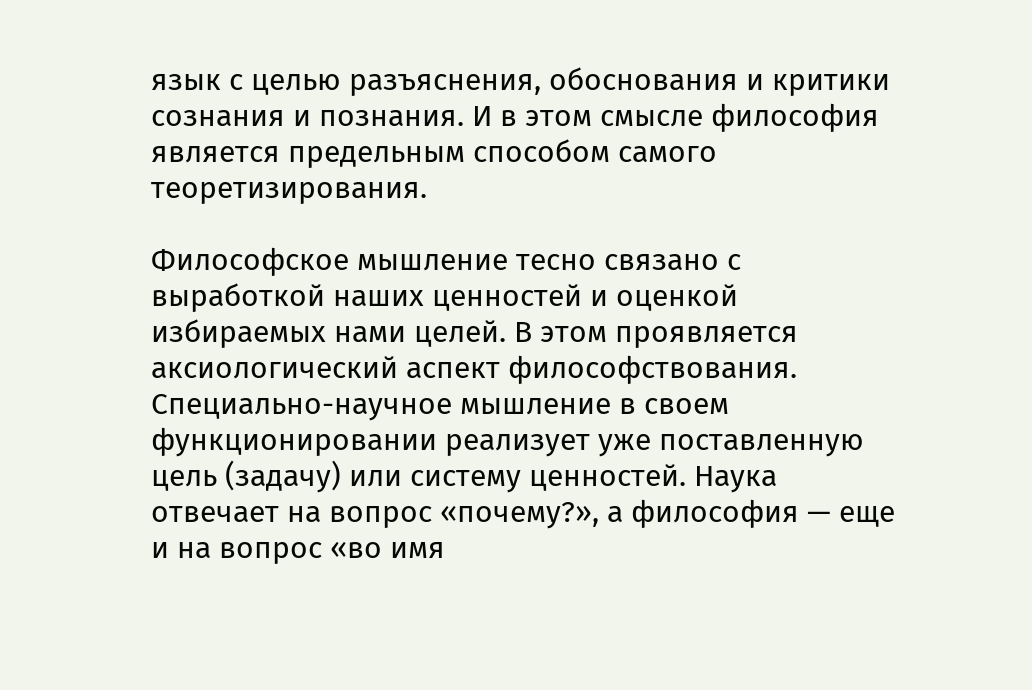язык с целью разъяснения, обоснования и критики сознания и познания. И в этом смысле философия является предельным способом самого теоретизирования.

Философское мышление тесно связано с выработкой наших ценностей и оценкой избираемых нами целей. В этом проявляется аксиологический аспект философствования. Специально-научное мышление в своем функционировании реализует уже поставленную цель (задачу) или систему ценностей. Наука отвечает на вопрос «почему?», а философия — еще и на вопрос «во имя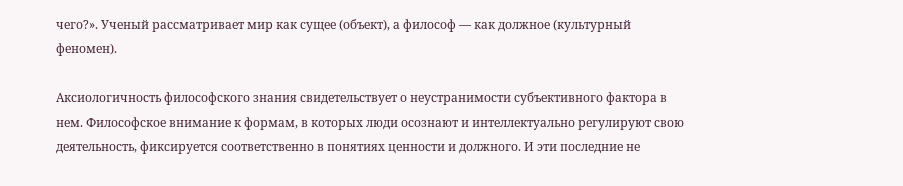чего?». Ученый рассматривает мир как сущее (объект), а философ — как должное (культурный феномен).

Аксиологичность философского знания свидетельствует о неустранимости субъективного фактора в нем. Философское внимание к формам, в которых люди осознают и интеллектуально регулируют свою деятельность, фиксируется соответственно в понятиях ценности и должного. И эти последние не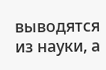выводятся из науки, а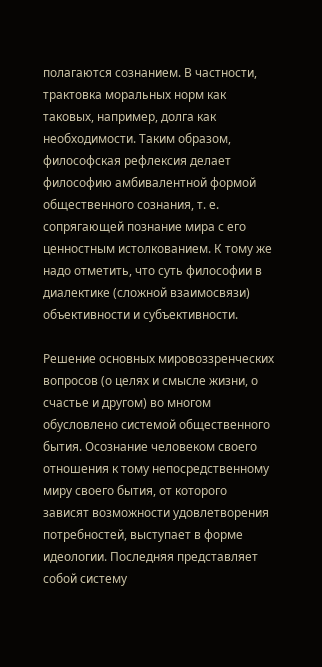полагаются сознанием. В частности, трактовка моральных норм как таковых, например, долга как необходимости. Таким образом, философская рефлексия делает философию амбивалентной формой общественного сознания, т. е. сопрягающей познание мира с его ценностным истолкованием. К тому же надо отметить, что суть философии в диалектике (сложной взаимосвязи) объективности и субъективности.

Решение основных мировоззренческих вопросов (о целях и смысле жизни, о счастье и другом) во многом обусловлено системой общественного бытия. Осознание человеком своего отношения к тому непосредственному миру своего бытия, от которого зависят возможности удовлетворения потребностей, выступает в форме идеологии. Последняя представляет собой систему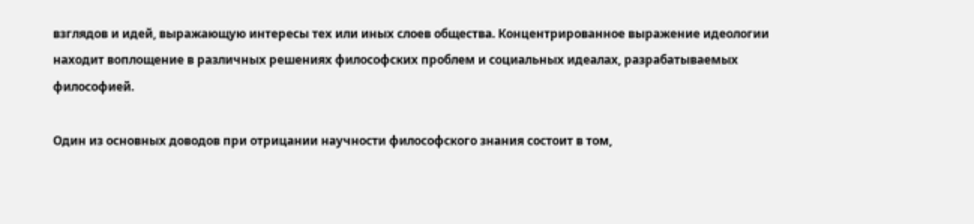взглядов и идей, выражающую интересы тех или иных слоев общества. Концентрированное выражение идеологии находит воплощение в различных решениях философских проблем и социальных идеалах, разрабатываемых философией.

Один из основных доводов при отрицании научности философского знания состоит в том,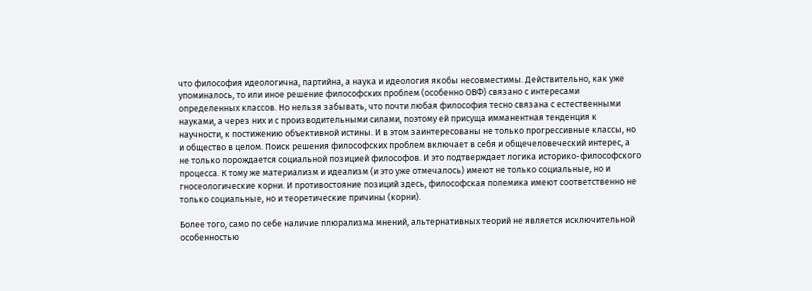что философия идеологична, партийна, а наука и идеология якобы несовместимы. Действительно, как уже упоминалось, то или иное решение философских проблем (особенно ОВФ) связано с интересами определенных классов. Но нельзя забывать, что почти любая философия тесно связана с естественными науками, а через них и с производительными силами, поэтому ей присуща имманентная тенденция к научности, к постижению объективной истины. И в этом заинтересованы не только прогрессивные классы, но и общество в целом. Поиск решения философских проблем включает в себя и общечеловеческий интерес, а не только порождается социальной позицией философов. И это подтверждает логика историко-философского процесса. К тому же материализм и идеализм (и это уже отмечалось) имеют не только социальные, но и гносеологические корни. И противостояние позиций здесь, философская полемика имеют соответственно не только социальные, но и теоретические причины (корни).

Более того, само по себе наличие плюрализма мнений, альтернативных теорий не является исключительной особенностью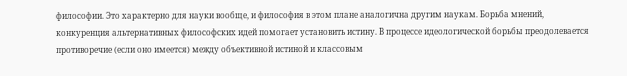философии. Это характерно для науки вообще, и философия в этом плане аналогична другим наукам. Борьба мнений, конкуренция альтернативных философских идей помогает установить истину. В процессе идеологической борьбы преодолевается противоречие (если оно имеется) между объективной истиной и классовым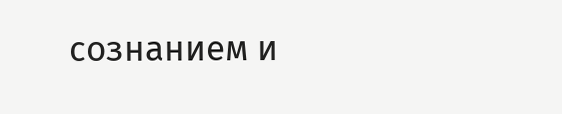сознанием и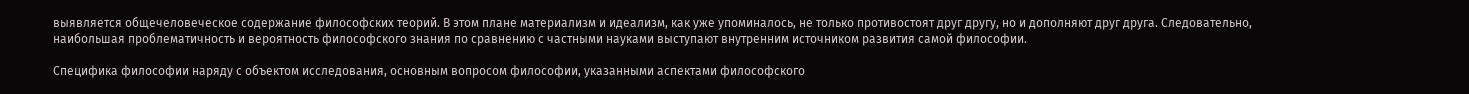выявляется общечеловеческое содержание философских теорий. В этом плане материализм и идеализм, как уже упоминалось, не только противостоят друг другу, но и дополняют друг друга. Следовательно, наибольшая проблематичность и вероятность философского знания по сравнению с частными науками выступают внутренним источником развития самой философии.

Специфика философии наряду с объектом исследования, основным вопросом философии, указанными аспектами философского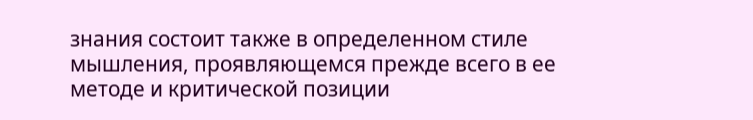знания состоит также в определенном стиле мышления, проявляющемся прежде всего в ее методе и критической позиции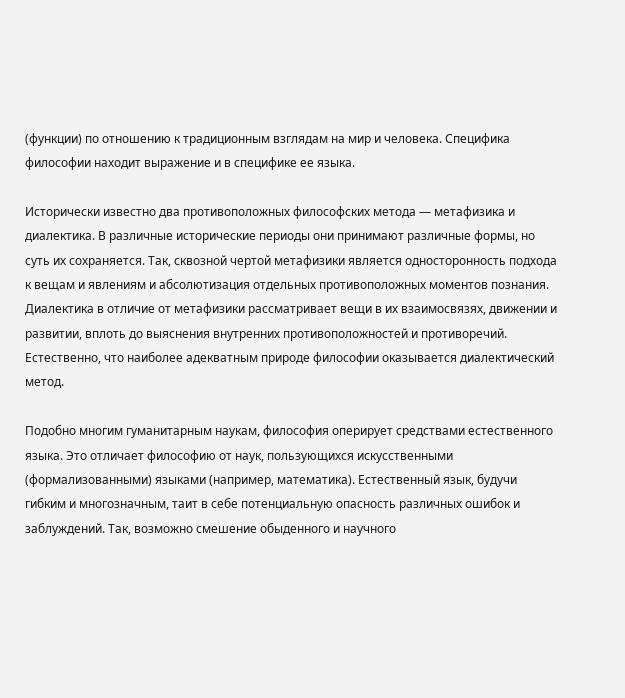(функции) по отношению к традиционным взглядам на мир и человека. Специфика философии находит выражение и в специфике ее языка.

Исторически известно два противоположных философских метода — метафизика и диалектика. В различные исторические периоды они принимают различные формы, но суть их сохраняется. Так, сквозной чертой метафизики является односторонность подхода к вещам и явлениям и абсолютизация отдельных противоположных моментов познания. Диалектика в отличие от метафизики рассматривает вещи в их взаимосвязях, движении и развитии, вплоть до выяснения внутренних противоположностей и противоречий. Естественно, что наиболее адекватным природе философии оказывается диалектический метод.

Подобно многим гуманитарным наукам, философия оперирует средствами естественного языка. Это отличает философию от наук, пользующихся искусственными (формализованными) языками (например, математика). Естественный язык, будучи гибким и многозначным, таит в себе потенциальную опасность различных ошибок и заблуждений. Так, возможно смешение обыденного и научного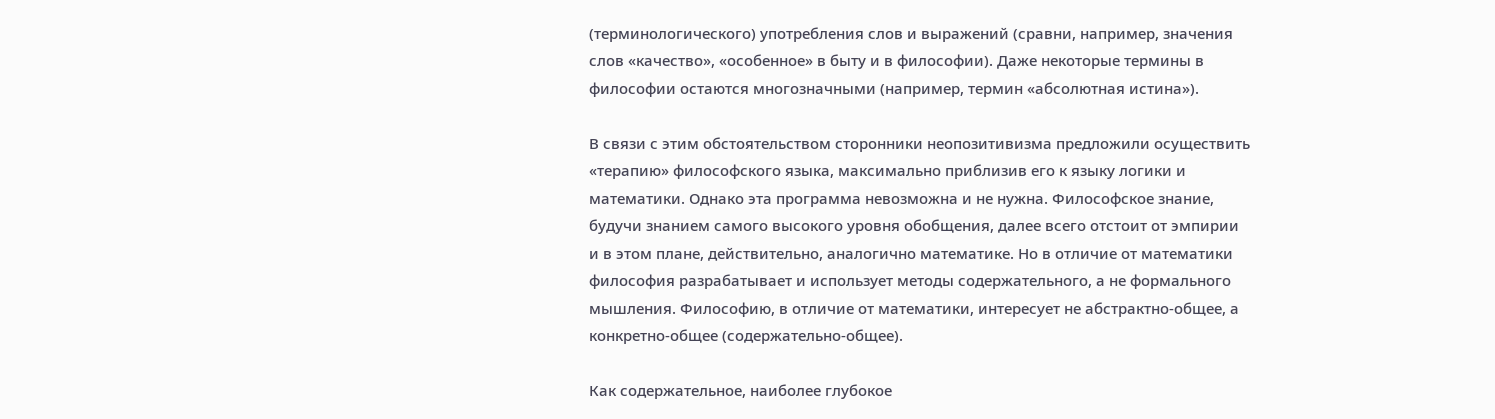(терминологического) употребления слов и выражений (сравни, например, значения слов «качество», «особенное» в быту и в философии). Даже некоторые термины в философии остаются многозначными (например, термин «абсолютная истина»).

В связи с этим обстоятельством сторонники неопозитивизма предложили осуществить «терапию» философского языка, максимально приблизив его к языку логики и математики. Однако эта программа невозможна и не нужна. Философское знание, будучи знанием самого высокого уровня обобщения, далее всего отстоит от эмпирии и в этом плане, действительно, аналогично математике. Но в отличие от математики философия разрабатывает и использует методы содержательного, а не формального мышления. Философию, в отличие от математики, интересует не абстрактно-общее, а конкретно-общее (содержательно-общее).

Как содержательное, наиболее глубокое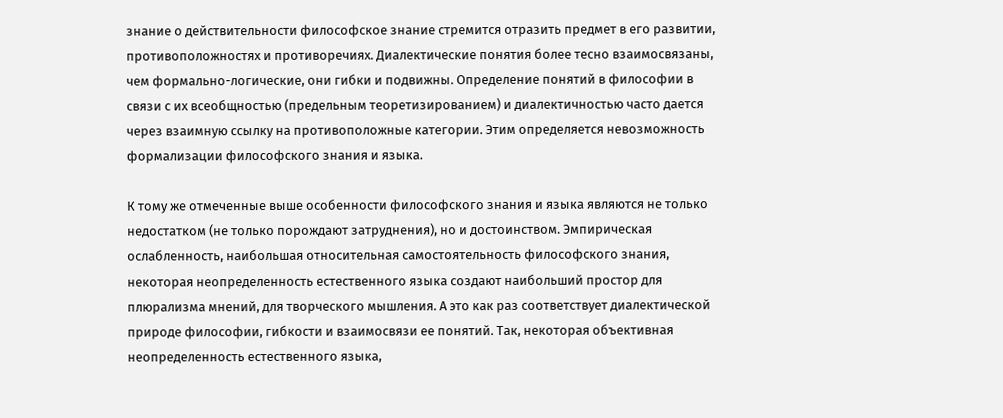знание о действительности философское знание стремится отразить предмет в его развитии, противоположностях и противоречиях. Диалектические понятия более тесно взаимосвязаны, чем формально-логические, они гибки и подвижны. Определение понятий в философии в связи с их всеобщностью (предельным теоретизированием) и диалектичностью часто дается через взаимную ссылку на противоположные категории. Этим определяется невозможность формализации философского знания и языка.

К тому же отмеченные выше особенности философского знания и языка являются не только недостатком (не только порождают затруднения), но и достоинством. Эмпирическая ослабленность, наибольшая относительная самостоятельность философского знания, некоторая неопределенность естественного языка создают наибольший простор для плюрализма мнений, для творческого мышления. А это как раз соответствует диалектической природе философии, гибкости и взаимосвязи ее понятий. Так, некоторая объективная неопределенность естественного языка,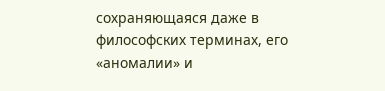сохраняющаяся даже в философских терминах, его «аномалии» и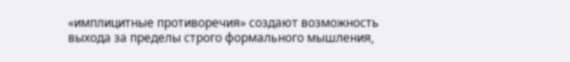«имплицитные противоречия» создают возможность выхода за пределы строго формального мышления,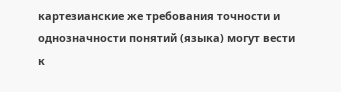картезианские же требования точности и однозначности понятий (языка) могут вести к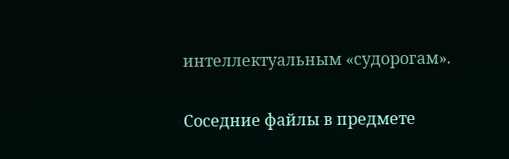интеллектуальным «судорогам».

Соседние файлы в предмете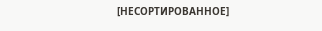[НЕСОРТИРОВАННОЕ]